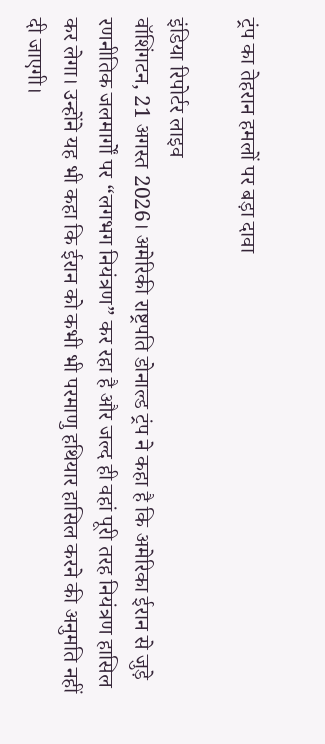ट्रंप का तेहरान हमलों पर बड़ा दावा

इंडिया रिपोर्टर लाइव
वॉशिंगटन, 21 अगस्त 2026। अमेरिकी राष्ट्रपति डोनाल्ड ट्रंप ने कहा है कि अमेरिका ईरान से जुड़े रणनीतिक जलमार्गों पर “लगभग नियंत्रण” कर रहा है और जल्द ही वहां पूरी तरह नियंत्रण हासिल कर लेगा। उन्होंने यह भी कहा कि ईरान को कभी भी परमाणु हथियार हासिल करने की अनुमति नहीं दी जाएगी।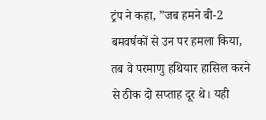ट्रंप ने कहा, ”जब हमने बी-2 बमवर्षकों से उन पर हमला किया, तब वे परमाणु हथियार हासिल करने से ठीक दो सप्ताह दूर थे। यही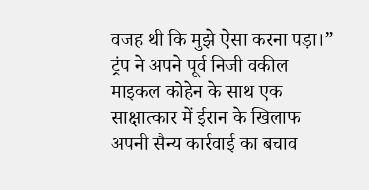वजह थी कि मुझे ऐसा करना पड़ा।” ट्रंप ने अपने पूर्व निजी वकील माइकल कोहेन के साथ एक साक्षात्कार में ईरान के खिलाफ अपनी सैन्य कार्रवाई का बचाव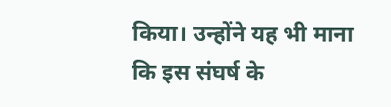किया। उन्होंने यह भी माना कि इस संघर्ष के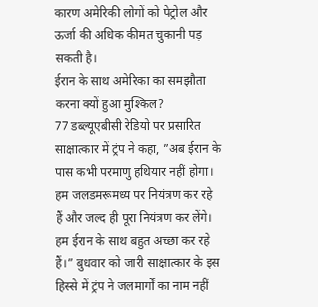कारण अमेरिकी लोगों को पेट्रोल और ऊर्जा की अधिक कीमत चुकानी पड़ सकती है।
ईरान के साथ अमेरिका का समझौता करना क्यों हुआ मुश्किल?
77 डब्ल्यूएबीसी रेडियो पर प्रसारित साक्षात्कार में ट्रंप ने कहा, ”अब ईरान के पास कभी परमाणु हथियार नहीं होगा। हम जलडमरूमध्य पर नियंत्रण कर रहे हैं और जल्द ही पूरा नियंत्रण कर लेंगे। हम ईरान के साथ बहुत अच्छा कर रहे हैं।” बुधवार को जारी साक्षात्कार के इस हिस्से में ट्रंप ने जलमार्गों का नाम नहीं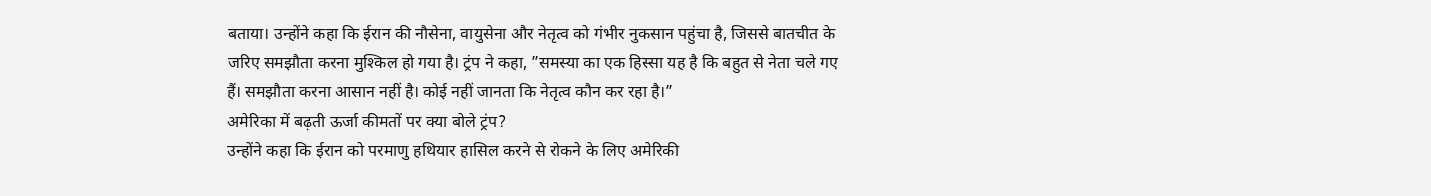बताया। उन्होंने कहा कि ईरान की नौसेना, वायुसेना और नेतृत्व को गंभीर नुकसान पहुंचा है, जिससे बातचीत के जरिए समझौता करना मुश्किल हो गया है। ट्रंप ने कहा, ”समस्या का एक हिस्सा यह है कि बहुत से नेता चले गए हैं। समझौता करना आसान नहीं है। कोई नहीं जानता कि नेतृत्व कौन कर रहा है।”
अमेरिका में बढ़ती ऊर्जा कीमतों पर क्या बोले ट्रंप?
उन्होंने कहा कि ईरान को परमाणु हथियार हासिल करने से रोकने के लिए अमेरिकी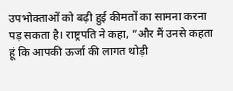उपभोक्ताओं को बढ़ी हुई कीमतों का सामना करना पड़ सकता है। राष्ट्रपति ने कहा, ”और मैं उनसे कहता हूं कि आपकी ऊर्जा की लागत थोड़ी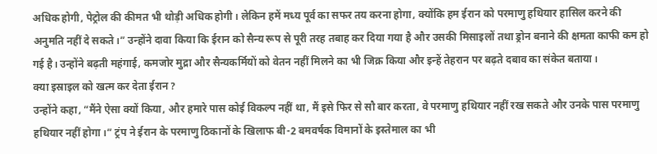अधिक होगी, पेट्रोल की कीमत भी थोड़ी अधिक होगी। लेकिन हमें मध्य पूर्व का सफर तय करना होगा, क्योंकि हम ईरान को परमाणु हथियार हासिल करने की अनुमति नहीं दे सकते।” उन्होंने दावा किया कि ईरान को सैन्य रूप से पूरी तरह तबाह कर दिया गया है और उसकी मिसाइलों तथा ड्रोन बनाने की क्षमता काफी कम हो गई है। उन्होंने बढ़ती महंगाई, कमजोर मुद्रा और सैन्यकर्मियों को वेतन नहीं मिलने का भी जिक्र किया और इन्हें तेहरान पर बढ़ते दबाव का संकेत बताया।
क्या इस्राइल को खत्म कर देता ईरान?
उन्होंने कहा, ”मैंने ऐसा क्यों किया, और हमारे पास कोई विकल्प नहीं था, मैं इसे फिर से सौ बार करता, वे परमाणु हथियार नहीं रख सकते और उनके पास परमाणु हथियार नहीं होगा।” ट्रंप ने ईरान के परमाणु ठिकानों के खिलाफ बी-2 बमवर्षक विमानों के इस्तेमाल का भी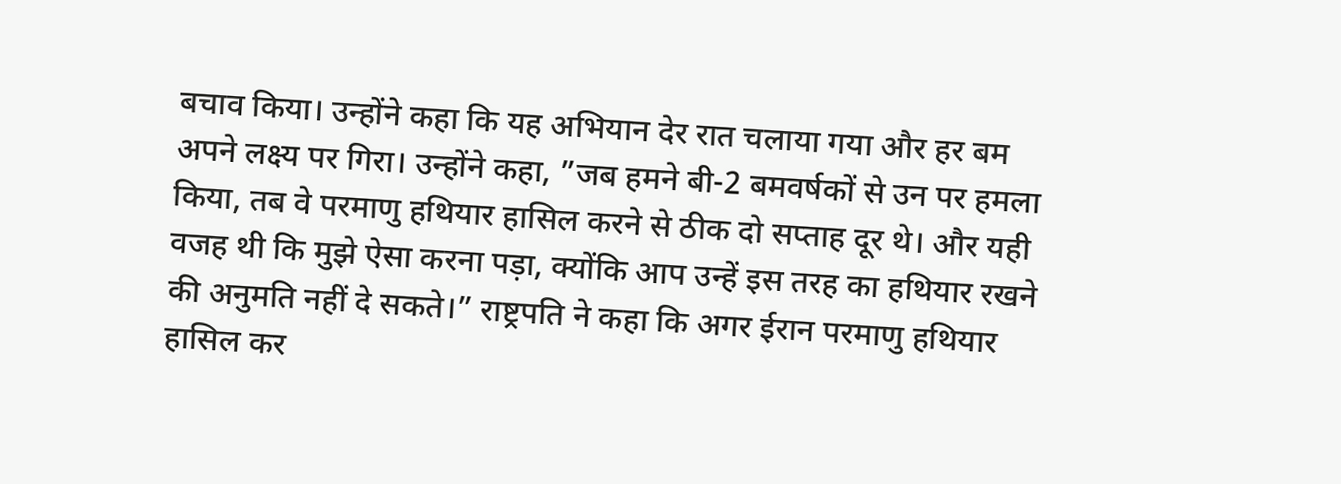बचाव किया। उन्होंने कहा कि यह अभियान देर रात चलाया गया और हर बम अपने लक्ष्य पर गिरा। उन्होंने कहा, ”जब हमने बी-2 बमवर्षकों से उन पर हमला किया, तब वे परमाणु हथियार हासिल करने से ठीक दो सप्ताह दूर थे। और यही वजह थी कि मुझे ऐसा करना पड़ा, क्योंकि आप उन्हें इस तरह का हथियार रखने की अनुमति नहीं दे सकते।” राष्ट्रपति ने कहा कि अगर ईरान परमाणु हथियार हासिल कर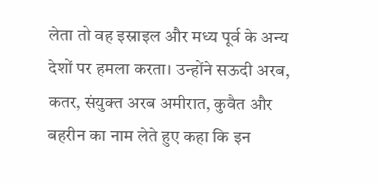लेता तो वह इस्राइल और मध्य पूर्व के अन्य देशों पर हमला करता। उन्होंने सऊदी अरब, कतर, संयुक्त अरब अमीरात, कुवैत और बहरीन का नाम लेते हुए कहा कि इन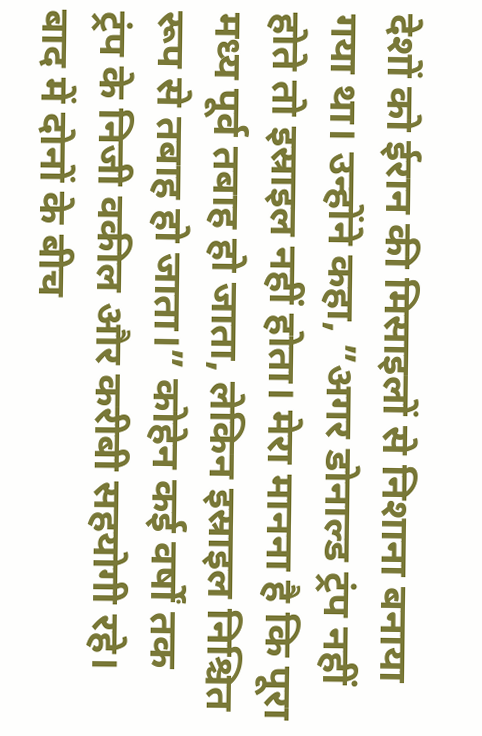देशों को ईरान की मिसाइलों से निशाना बनाया गया था। उन्होंने कहा, ”अगर डोनाल्ड ट्रंप नहीं होते तो इस्राइल नहीं होता। मेरा मानना है कि पूरा मध्य पूर्व तबाह हो जाता, लेकिन इस्राइल निश्चित रूप से तबाह हो जाता।” कोहेन कई वर्षों तक ट्रंप के निजी वकील और करीबी सहयोगी रहे। बाद में दोनों के बीच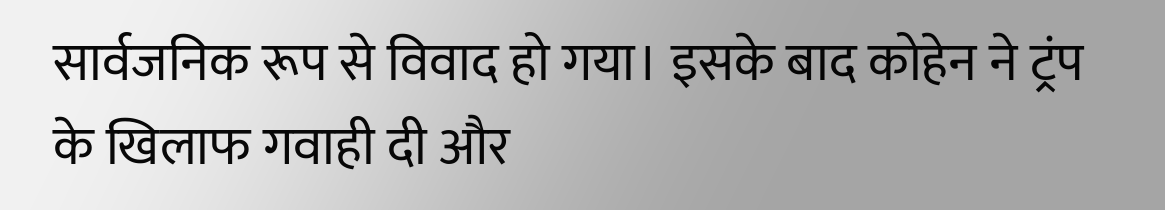सार्वजनिक रूप से विवाद हो गया। इसके बाद कोहेन ने ट्रंप के खिलाफ गवाही दी और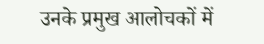उनके प्रमुख आलोचकों में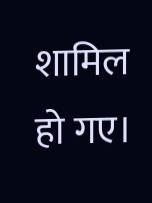शामिल हो गए।